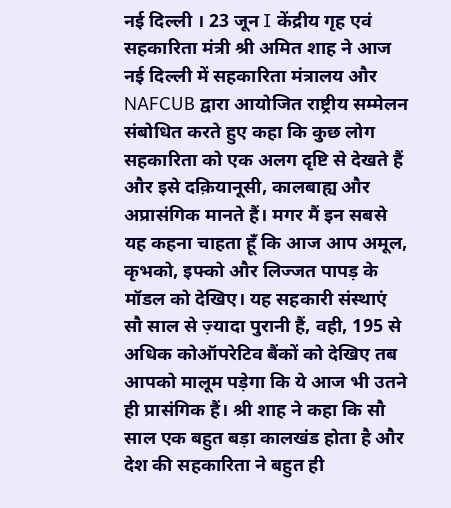नई दिल्ली । 23 जून I केंद्रीय गृह एवं सहकारिता मंत्री श्री अमित शाह ने आज नई दिल्ली में सहकारिता मंत्रालय और NAFCUB द्वारा आयोजित राष्ट्रीय सम्मेलन संबोधित करते हुए कहा कि कुछ लोग सहकारिता को एक अलग दृष्टि से देखते हैं और इसे दक़ियानूसी, कालबाह्य और अप्रासंगिक मानते हैं। मगर मैं इन सबसे यह कहना चाहता हूँ कि आज आप अमूल, कृभको, इफ्को और लिज्जत पापड़ के मॉडल को देखिए। यह सहकारी संस्थाएं सौ साल से ज़्यादा पुरानी हैं, वही, 195 से अधिक कोऑपरेटिव बैंकों को देखिए तब आपको मालूम पड़ेगा कि ये आज भी उतने ही प्रासंगिक हैं। श्री शाह ने कहा कि सौ साल एक बहुत बड़ा कालखंड होता है और देश की सहकारिता ने बहुत ही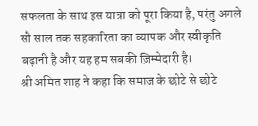सफलता के साथ इस यात्रा को पूरा किया है, परंतु अगले सौ साल तक सहकारिता का व्यापक और स्वीकृति बढ़ानी है और यह हम सबकी ज़िम्मेदारी है।
श्री अमित शाह ने कहा कि समाज के छोटे से छोटे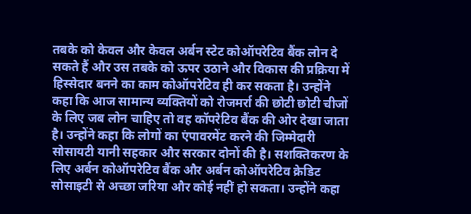तबके को केवल और केवल अर्बन स्टेट कोऑपरेटिव बैंक लोन दे सकते हैं और उस तबके को ऊपर उठाने और विकास की प्रक्रिया में हिस्सेदार बनने का काम कोऑपरेटिव ही कर सकता है। उन्होंने कहा कि आज सामान्य व्यक्तियों को रोजमर्रा की छोटी छोटी चीजों के लिए जब लोन चाहिए तो वह कॉपरेटिव बैंक की ओर देखा जाता है। उन्होंने कहा कि लोगों का एंपावरमेंट करने की जिम्मेदारी सोसायटी यानी सहकार और सरकार दोनों की है। सशक्तिकरण के लिए अर्बन कोऑपरेटिव बैंक और अर्बन कोऑपरेटिव क्रेडिट सोसाइटी से अच्छा जरिया और कोई नहीं हो सकता। उन्होंने कहा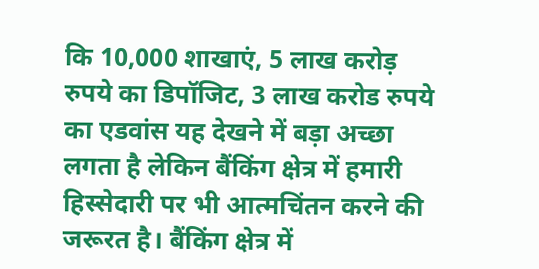कि 10,000 शाखाएं, 5 लाख करोड़ रुपये का डिपॉजिट, 3 लाख करोड रुपये का एडवांस यह देखने में बड़ा अच्छा लगता है लेकिन बैंकिंग क्षेत्र में हमारी हिस्सेदारी पर भी आत्मचिंतन करने की जरूरत है। बैंकिंग क्षेत्र में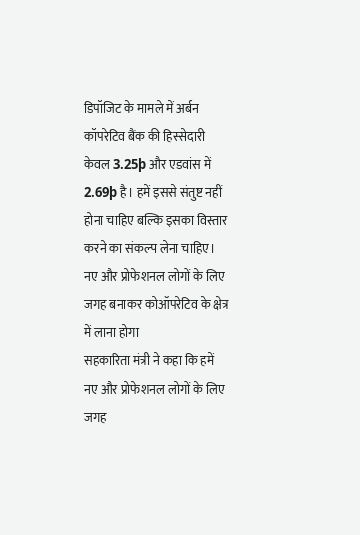डिपॉजिट के मामले में अर्बन कॉपरेटिव बैंक की हिस्सेदारी केवल 3.25þ और एडवांस में 2.69þ है। हमें इससे संतुष्ट नहीं होना चाहिए बल्कि इसका विस्तार करने का संकल्प लेना चाहिए।
नए और प्रोफेशनल लोगों के लिए जगह बनाकर कोऑपरेटिव के क्षेत्र में लाना होगा
सहकारिता मंत्री ने कहा कि हमें नए और प्रोफेशनल लोगों के लिए जगह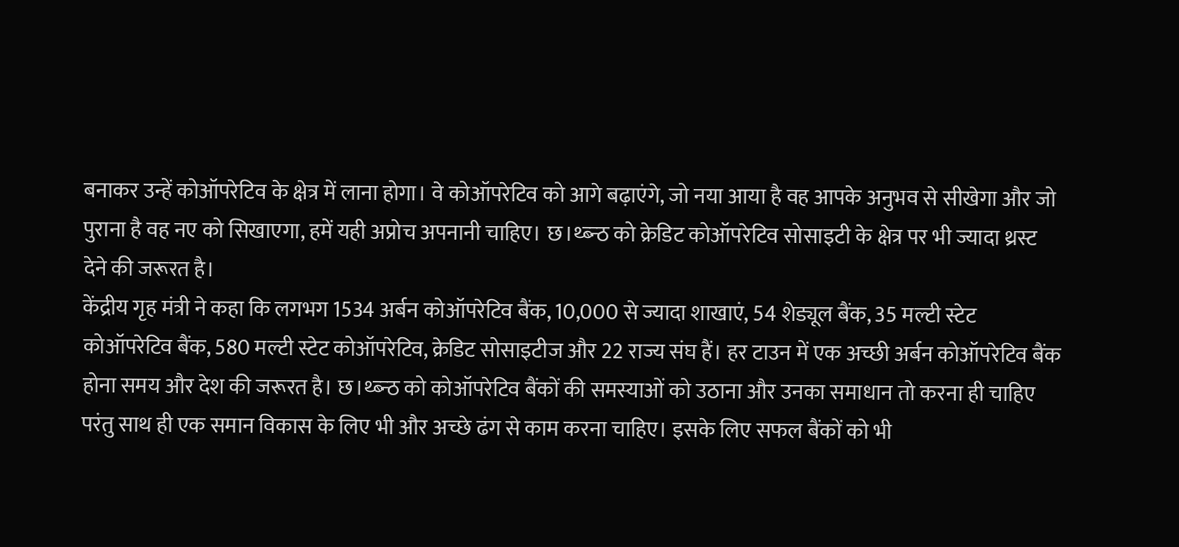बनाकर उन्हें कोऑपरेटिव के क्षेत्र में लाना होगा। वे कोऑपरेटिव को आगे बढ़ाएंगे, जो नया आया है वह आपके अनुभव से सीखेगा और जो पुराना है वह नए को सिखाएगा, हमें यही अप्रोच अपनानी चाहिए। छ।थ्ब्न्ठ को क्रेडिट कोऑपरेटिव सोसाइटी के क्षेत्र पर भी ज्यादा थ्रस्ट देने की जरूरत है।
केंद्रीय गृह मंत्री ने कहा कि लगभग 1534 अर्बन कोऑपरेटिव बैंक, 10,000 से ज्यादा शाखाएं, 54 शेड्यूल बैंक, 35 मल्टी स्टेट कोऑपरेटिव बैंक, 580 मल्टी स्टेट कोऑपरेटिव, क्रेडिट सोसाइटीज और 22 राज्य संघ हैं। हर टाउन में एक अच्छी अर्बन कोऑपरेटिव बैंक होना समय और देश की जरूरत है। छ।थ्ब्न्ठ को कोऑपरेटिव बैंकों की समस्याओं को उठाना और उनका समाधान तो करना ही चाहिए परंतु साथ ही एक समान विकास के लिए भी और अच्छे ढंग से काम करना चाहिए। इसके लिए सफल बैंकों को भी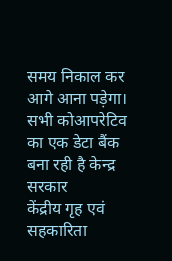समय निकाल कर आगे आना पड़ेगा।
सभी कोआपरेटिव का एक डेटा बैंक बना रही है केन्द्र सरकार
केंद्रीय गृह एवं सहकारिता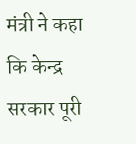मंत्री ने कहा कि केन्द्र सरकार पूरी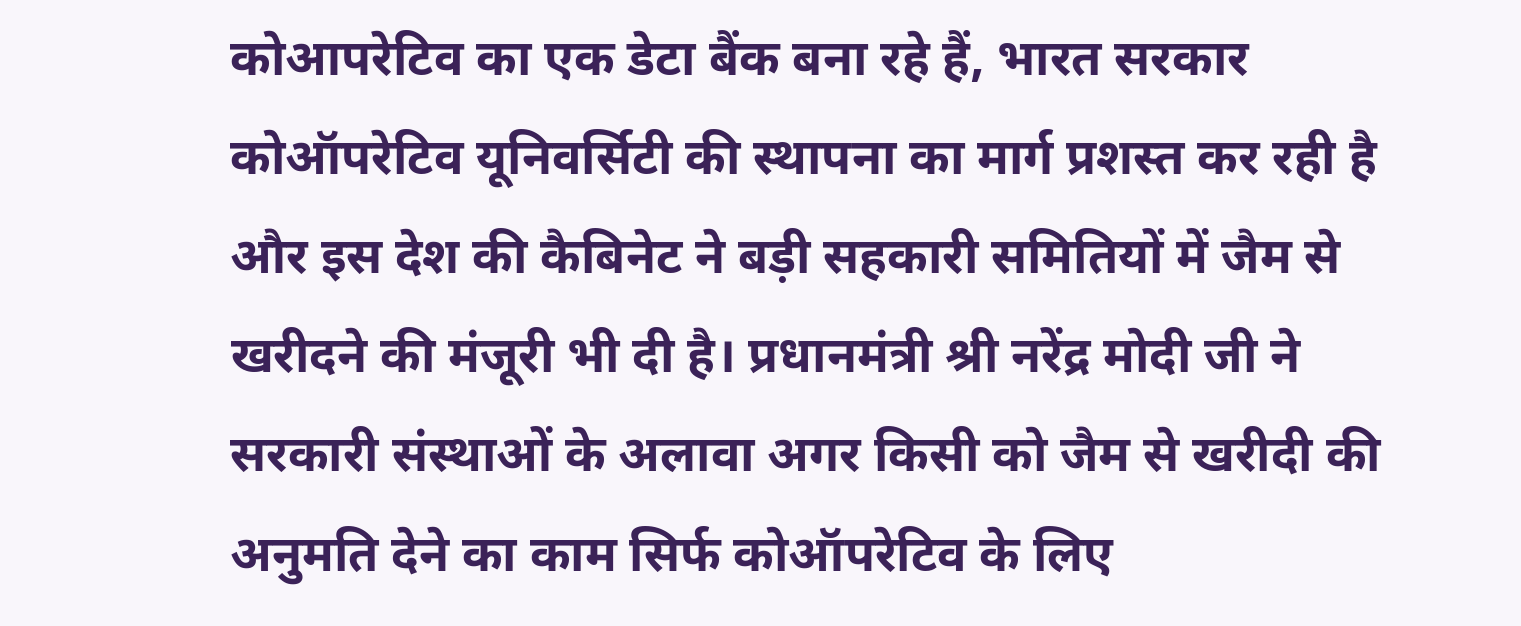कोआपरेटिव का एक डेटा बैंक बना रहे हैं, भारत सरकार कोऑपरेटिव यूनिवर्सिटी की स्थापना का मार्ग प्रशस्त कर रही है और इस देश की कैबिनेट ने बड़ी सहकारी समितियों में जैम से खरीदने की मंजूरी भी दी है। प्रधानमंत्री श्री नरेंद्र मोदी जी ने सरकारी संस्थाओं के अलावा अगर किसी को जैम से खरीदी की अनुमति देने का काम सिर्फ कोऑपरेटिव के लिए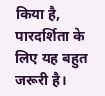किया है, पारदर्शिता के लिए यह बहुत जरूरी है।